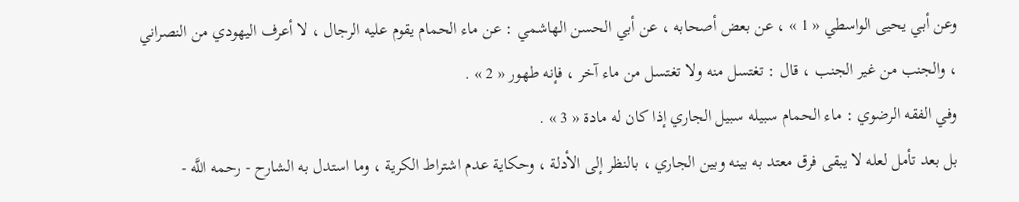وعن أبي يحيى الواسطي « 1 » ، عن بعض أصحابه ، عن أبي الحسن الهاشمي : عن ماء الحمام يقوم عليه الرجال ، لا أعرف اليهودي من النصراني ، والجنب من غير الجنب ، قال : تغتسل منه ولا تغتسل من ماء آخر ، فإنه طهور « 2 » .
وفي الفقه الرضوي : ماء الحمام سبيله سبيل الجاري إذا كان له مادة « 3 » .
بل بعد تأمل لعله لا يبقى فرق معتد به بينه وبين الجاري ، بالنظر إلى الأدلة ، وحكاية عدم اشتراط الكرية ، وما استدل به الشارح - رحمه اللَّه -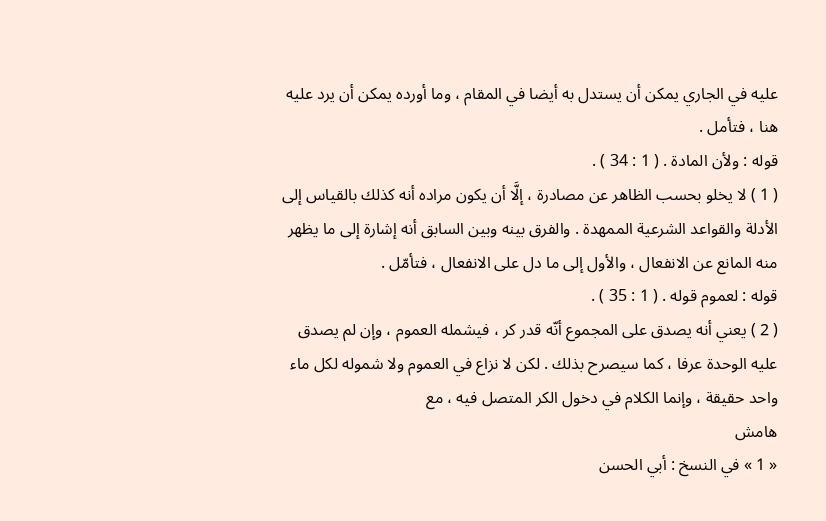عليه في الجاري يمكن أن يستدل به أيضا في المقام ، وما أورده يمكن أن يرد عليه هنا ، فتأمل .
قوله : ولأن المادة . ( 1 : 34 ) .
( 1 ) لا يخلو بحسب الظاهر عن مصادرة ، إلَّا أن يكون مراده أنه كذلك بالقياس إلى الأدلة والقواعد الشرعية الممهدة . والفرق بينه وبين السابق أنه إشارة إلى ما يظهر منه المانع عن الانفعال ، والأول إلى ما دل على الانفعال ، فتأمّل .
قوله : لعموم قوله . ( 1 : 35 ) .
( 2 ) يعني أنه يصدق على المجموع أنّه قدر كر ، فيشمله العموم ، وإن لم يصدق عليه الوحدة عرفا ، كما سيصرح بذلك . لكن لا نزاع في العموم ولا شموله لكل ماء واحد حقيقة ، وإنما الكلام في دخول الكر المتصل فيه ، مع
هامش
« 1 » في النسخ : أبي الحسن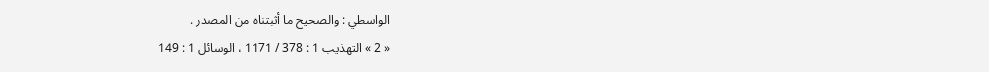الواسطي : والصحيح ما أثبتناه من المصدر .
« 2 » التهذيب 1 : 378 / 1171 ، الوسائل 1 : 149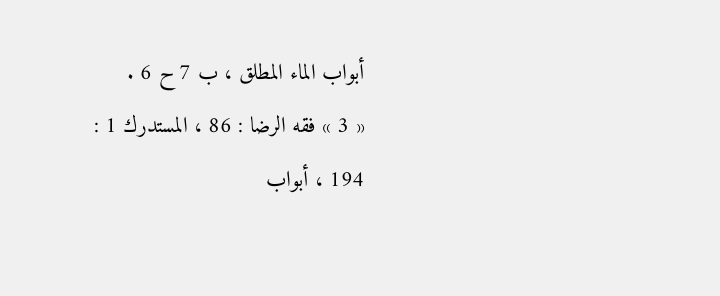أبواب الماء المطلق ، ب 7 ح 6 .
« 3 » فقه الرضا : 86 ، المستدرك 1 : 194 ، أبواب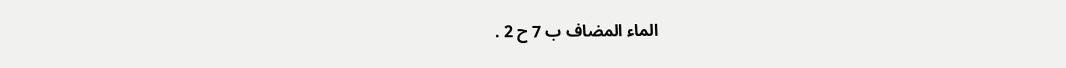الماء المضاف ب 7 ح 2 .